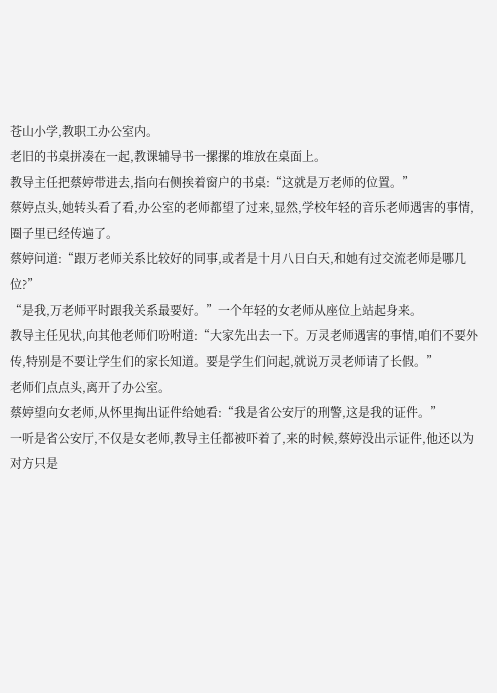苍山小学,教职工办公室内。
老旧的书桌拼凑在一起,教课辅导书一摞摞的堆放在桌面上。
教导主任把蔡婷带进去,指向右侧挨着窗户的书桌:“这就是万老师的位置。”
蔡婷点头,她转头看了看,办公室的老师都望了过来,显然,学校年轻的音乐老师遇害的事情,圈子里已经传遍了。
蔡婷问道:“跟万老师关系比较好的同事,或者是十月八日白天,和她有过交流老师是哪几位?”
“是我,万老师平时跟我关系最要好。”一个年轻的女老师从座位上站起身来。
教导主任见状,向其他老师们吩咐道:“大家先出去一下。万灵老师遇害的事情,咱们不要外传,特别是不要让学生们的家长知道。要是学生们问起,就说万灵老师请了长假。”
老师们点点头,离开了办公室。
蔡婷望向女老师,从怀里掏出证件给她看:“我是省公安厅的刑警,这是我的证件。”
一听是省公安厅,不仅是女老师,教导主任都被吓着了,来的时候,蔡婷没出示证件,他还以为对方只是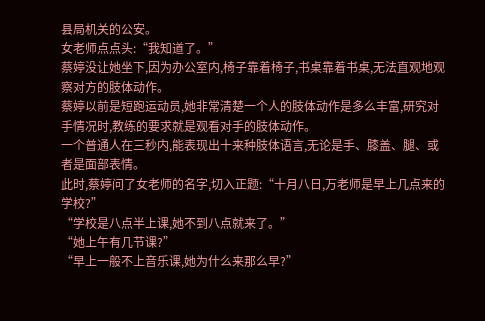县局机关的公安。
女老师点点头:“我知道了。”
蔡婷没让她坐下,因为办公室内,椅子靠着椅子,书桌靠着书桌,无法直观地观察对方的肢体动作。
蔡婷以前是短跑运动员,她非常清楚一个人的肢体动作是多么丰富,研究对手情况时,教练的要求就是观看对手的肢体动作。
一个普通人在三秒内,能表现出十来种肢体语言,无论是手、膝盖、腿、或者是面部表情。
此时,蔡婷问了女老师的名字,切入正题:“十月八日,万老师是早上几点来的学校?”
“学校是八点半上课,她不到八点就来了。”
“她上午有几节课?”
“早上一般不上音乐课,她为什么来那么早?”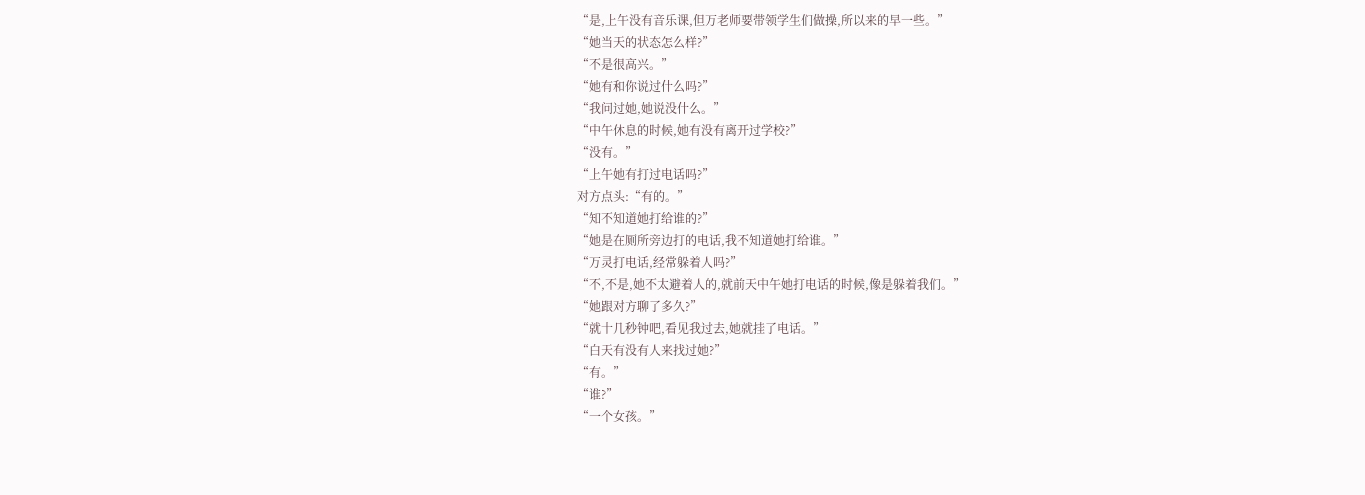“是,上午没有音乐课,但万老师要带领学生们做操,所以来的早一些。”
“她当天的状态怎么样?”
“不是很高兴。”
“她有和你说过什么吗?”
“我问过她,她说没什么。”
“中午休息的时候,她有没有离开过学校?”
“没有。”
“上午她有打过电话吗?”
对方点头:“有的。”
“知不知道她打给谁的?”
“她是在厕所旁边打的电话,我不知道她打给谁。”
“万灵打电话,经常躲着人吗?”
“不,不是,她不太避着人的,就前天中午她打电话的时候,像是躲着我们。”
“她跟对方聊了多久?”
“就十几秒钟吧,看见我过去,她就挂了电话。”
“白天有没有人来找过她?”
“有。”
“谁?”
“一个女孩。”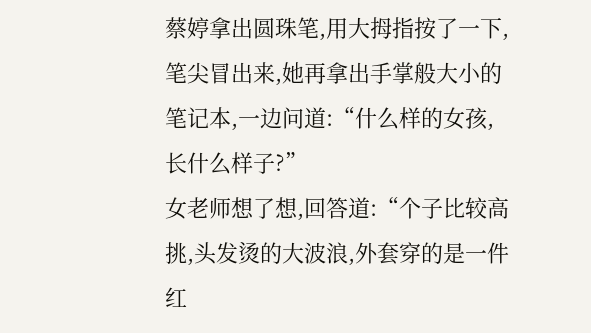蔡婷拿出圆珠笔,用大拇指按了一下,笔尖冒出来,她再拿出手掌般大小的笔记本,一边问道:“什么样的女孩,长什么样子?”
女老师想了想,回答道:“个子比较高挑,头发烫的大波浪,外套穿的是一件红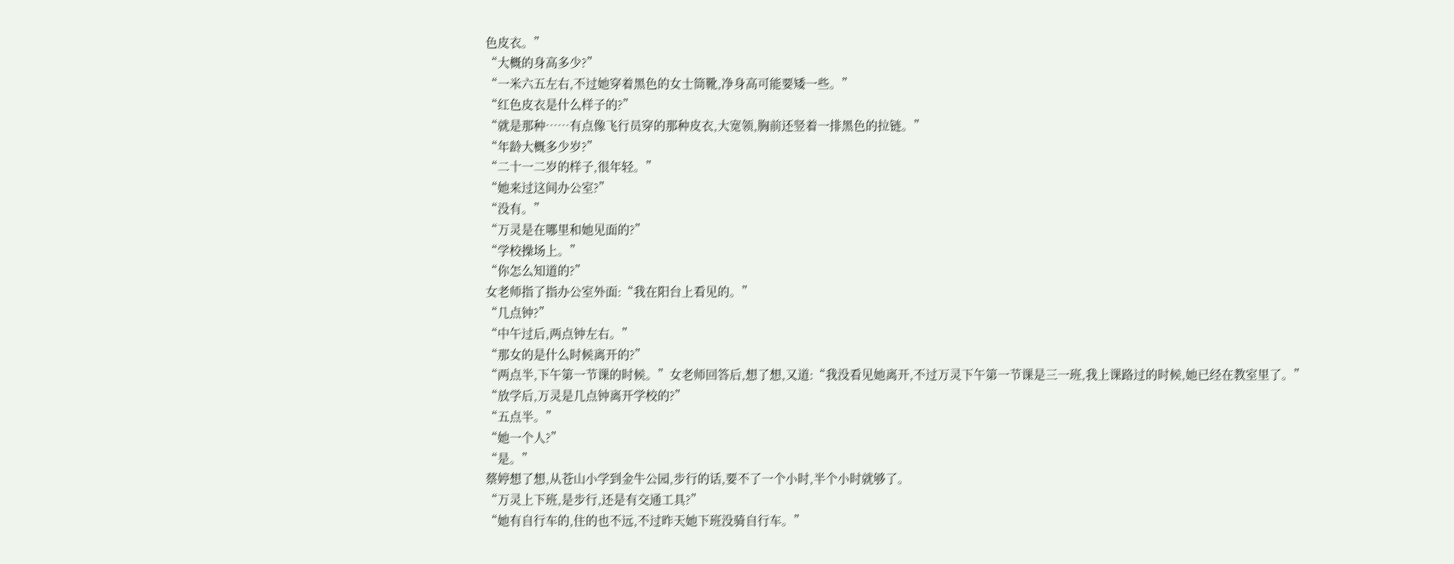色皮衣。”
“大概的身高多少?”
“一米六五左右,不过她穿着黑色的女士筒靴,净身高可能要矮一些。”
“红色皮衣是什么样子的?”
“就是那种……有点像飞行员穿的那种皮衣,大宽领,胸前还竖着一排黑色的拉链。”
“年龄大概多少岁?”
“二十一二岁的样子,很年轻。”
“她来过这间办公室?”
“没有。”
“万灵是在哪里和她见面的?”
“学校操场上。”
“你怎么知道的?”
女老师指了指办公室外面:“我在阳台上看见的。”
“几点钟?”
“中午过后,两点钟左右。”
“那女的是什么时候离开的?”
“两点半,下午第一节课的时候。”女老师回答后,想了想,又道:“我没看见她离开,不过万灵下午第一节课是三一班,我上课路过的时候,她已经在教室里了。”
“放学后,万灵是几点钟离开学校的?”
“五点半。”
“她一个人?”
“是。”
蔡婷想了想,从苍山小学到金牛公园,步行的话,要不了一个小时,半个小时就够了。
“万灵上下班,是步行,还是有交通工具?”
“她有自行车的,住的也不远,不过昨天她下班没骑自行车。”